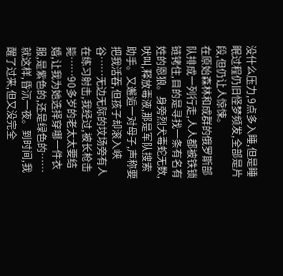没什么压力,9点多入睡,但是睡眠过程仍旧怪梦频发,全部是片段,但仍让人惊悚。
在原始森林和成群的俄罗斯部队排成一列行走,人人都被铁锁链铐住,目的是寻找一条有名有姓的恩狼。身旁烈犬毒蛇无数,吠叫,释放毒液,那是军队搜索助手。又邂逅一对母子,声称要把我活吞,但孩子却滚入峡谷……无边无际的坟场旁有人在练习射击,我经过,被长枪击毙……90多岁的老太太要结婚,让我为她选择穿哪一件衣服,是紫色的,还是绿色的……
就这样,昏沉一夜。到时间,我醒了过来,但又没完全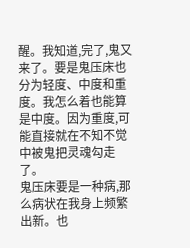醒。我知道,完了,鬼又来了。要是鬼压床也分为轻度、中度和重度。我怎么着也能算是中度。因为重度,可能直接就在不知不觉中被鬼把灵魂勾走了。
鬼压床要是一种病,那么病状在我身上频繁出新。也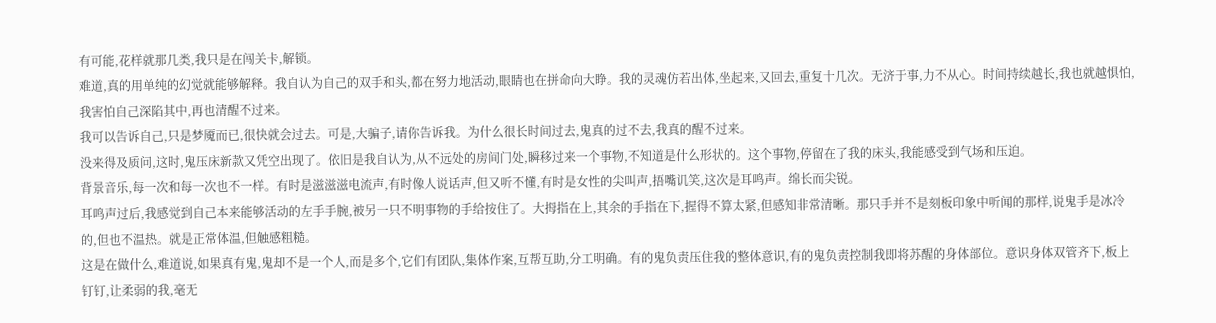有可能,花样就那几类,我只是在闯关卡,解锁。
难道,真的用单纯的幻觉就能够解释。我自认为自己的双手和头,都在努力地活动,眼睛也在拼命向大睁。我的灵魂仿若出体,坐起来,又回去,重复十几次。无济于事,力不从心。时间持续越长,我也就越惧怕,我害怕自己深陷其中,再也清醒不过来。
我可以告诉自己,只是梦魇而已,很快就会过去。可是,大骗子,请你告诉我。为什么很长时间过去,鬼真的过不去,我真的醒不过来。
没来得及质问,这时,鬼压床新款又凭空出现了。依旧是我自认为,从不远处的房间门处,瞬移过来一个事物,不知道是什么形状的。这个事物,停留在了我的床头,我能感受到气场和压迫。
背景音乐,每一次和每一次也不一样。有时是滋滋滋电流声,有时像人说话声,但又听不懂,有时是女性的尖叫声,捂嘴讥笑,这次是耳鸣声。绵长而尖锐。
耳鸣声过后,我感觉到自己本来能够活动的左手手腕,被另一只不明事物的手给按住了。大拇指在上,其余的手指在下,握得不算太紧,但感知非常清晰。那只手并不是刻板印象中听闻的那样,说鬼手是冰冷的,但也不温热。就是正常体温,但触感粗糙。
这是在做什么,难道说,如果真有鬼,鬼却不是一个人,而是多个,它们有团队,集体作案,互帮互助,分工明确。有的鬼负责压住我的整体意识,有的鬼负责控制我即将苏醒的身体部位。意识身体双管齐下,板上钉钉,让柔弱的我,毫无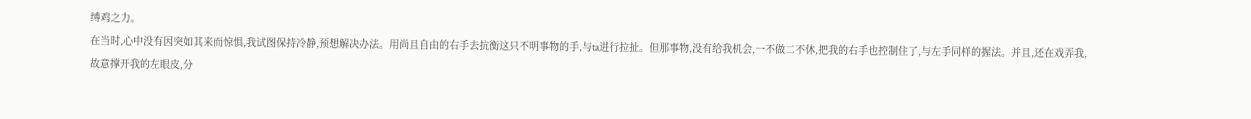缚鸡之力。
在当时,心中没有因突如其来而惊惧,我试图保持冷静,预想解决办法。用尚且自由的右手去抗衡这只不明事物的手,与ta进行拉扯。但那事物,没有给我机会,一不做二不休,把我的右手也控制住了,与左手同样的握法。并且,还在戏弄我,故意撑开我的左眼皮,分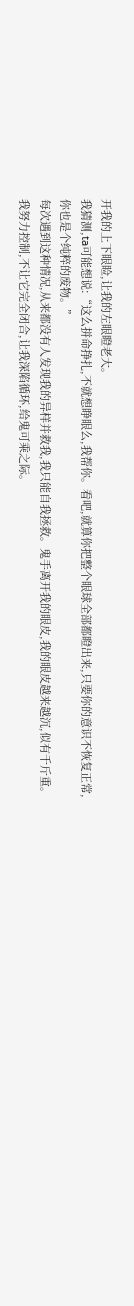开我的上下眼睑,让我的左眼瞪老大。
我猜测,ta可能想说:“这么拼命挣扎,不就想睁眼么,我帮你。看吧,就算你把整个眼球全部都瞪出来,只要你的意识不恢复正常,你也是个纯粹的废物。”
每次遇到这种情况,从来都没有人发现我的异样并救我,我只能自我拯救。鬼手离开我的眼皮,我的眼皮越来越沉,似有千斤重。我努力控制,不让它完全闭合,让我深陷循环,给鬼可乘之际。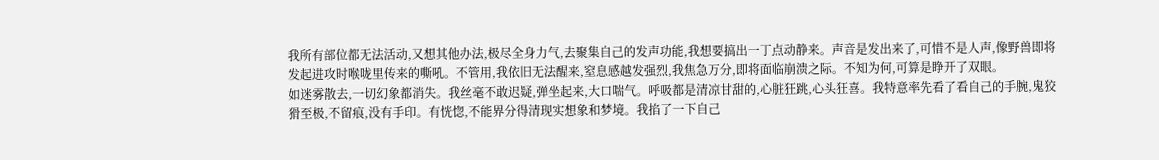我所有部位都无法活动,又想其他办法,极尽全身力气,去聚集自己的发声功能,我想要搞出一丁点动静来。声音是发出来了,可惜不是人声,像野兽即将发起进攻时喉咙里传来的嘶吼。不管用,我依旧无法醒来,窒息感越发强烈,我焦急万分,即将面临崩溃之际。不知为何,可算是睁开了双眼。
如迷雾散去,一切幻象都消失。我丝毫不敢迟疑,弹坐起来,大口喘气。呼吸都是清凉甘甜的,心脏狂跳,心头狂喜。我特意率先看了看自己的手腕,鬼狡猾至极,不留痕,没有手印。有恍惚,不能界分得清现实想象和梦境。我掐了一下自己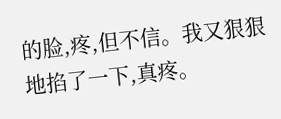的脸,疼,但不信。我又狠狠地掐了一下,真疼。